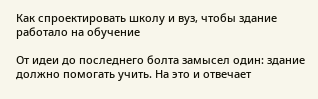Как спроектировать школу и вуз, чтобы здание работало на обучение

От идеи до последнего болта замысел один: здание должно помогать учить. На это и отвечает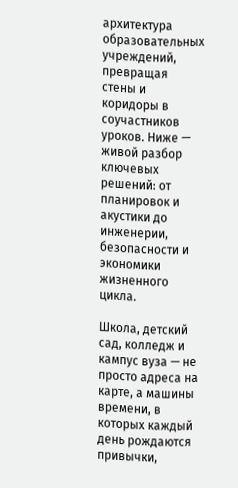архитектура образовательных учреждений, превращая стены и коридоры в соучастников уроков. Ниже — живой разбор ключевых решений: от планировок и акустики до инженерии, безопасности и экономики жизненного цикла.

Школа, детский сад, колледж и кампус вуза — не просто адреса на карте, а машины времени, в которых каждый день рождаются привычки,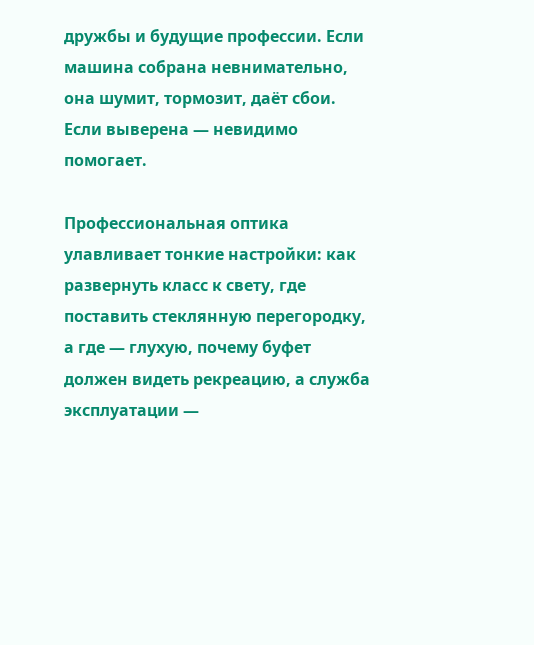дружбы и будущие профессии. Если машина собрана невнимательно, она шумит, тормозит, даёт сбои. Если выверена — невидимо помогает.

Профессиональная оптика улавливает тонкие настройки: как развернуть класс к свету, где поставить стеклянную перегородку, а где — глухую, почему буфет должен видеть рекреацию, а служба эксплуатации —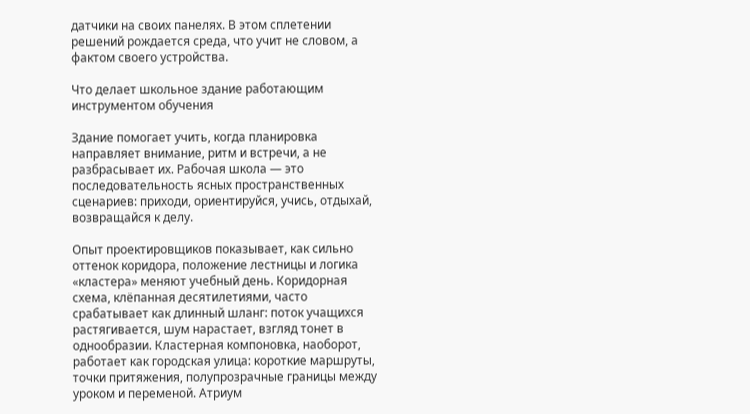датчики на своих панелях. В этом сплетении решений рождается среда, что учит не словом, а фактом своего устройства.

Что делает школьное здание работающим инструментом обучения

Здание помогает учить, когда планировка направляет внимание, ритм и встречи, а не разбрасывает их. Рабочая школа — это последовательность ясных пространственных сценариев: приходи, ориентируйся, учись, отдыхай, возвращайся к делу.

Опыт проектировщиков показывает, как сильно оттенок коридора, положение лестницы и логика «кластера» меняют учебный день. Коридорная схема, клёпанная десятилетиями, часто срабатывает как длинный шланг: поток учащихся растягивается, шум нарастает, взгляд тонет в однообразии. Кластерная компоновка, наоборот, работает как городская улица: короткие маршруты, точки притяжения, полупрозрачные границы между уроком и переменой. Атриум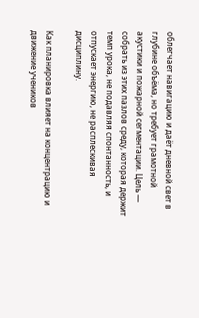облегчает навигацию и даёт дневной свет в глубине объёма, но требует грамотной акустики и пожарной сегментации. Цель — собрать из этих пазлов среду, которая держит темп урока, не подавляя спонтанность, и отпускает энергию, не расплескивая дисциплину.

Как планировка влияет на концентрацию и движение учеников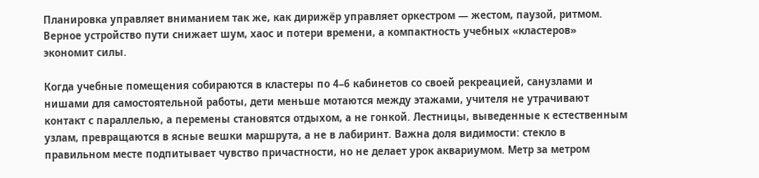Планировка управляет вниманием так же, как дирижёр управляет оркестром — жестом, паузой, ритмом. Верное устройство пути снижает шум, хаос и потери времени, а компактность учебных «кластеров» экономит силы.

Когда учебные помещения собираются в кластеры по 4–6 кабинетов со своей рекреацией, санузлами и нишами для самостоятельной работы, дети меньше мотаются между этажами, учителя не утрачивают контакт с параллелью, а перемены становятся отдыхом, а не гонкой. Лестницы, выведенные к естественным узлам, превращаются в ясные вешки маршрута, а не в лабиринт. Важна доля видимости: стекло в правильном месте подпитывает чувство причастности, но не делает урок аквариумом. Метр за метром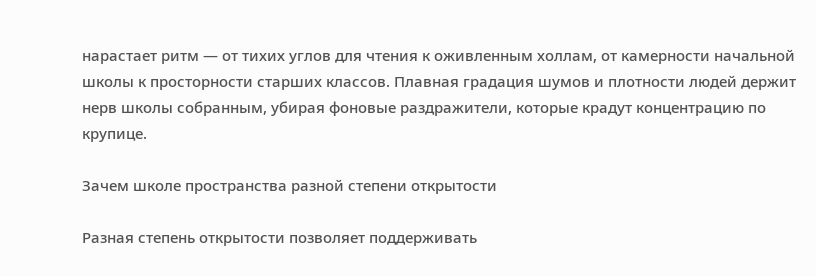нарастает ритм — от тихих углов для чтения к оживленным холлам, от камерности начальной школы к просторности старших классов. Плавная градация шумов и плотности людей держит нерв школы собранным, убирая фоновые раздражители, которые крадут концентрацию по крупице.

Зачем школе пространства разной степени открытости

Разная степень открытости позволяет поддерживать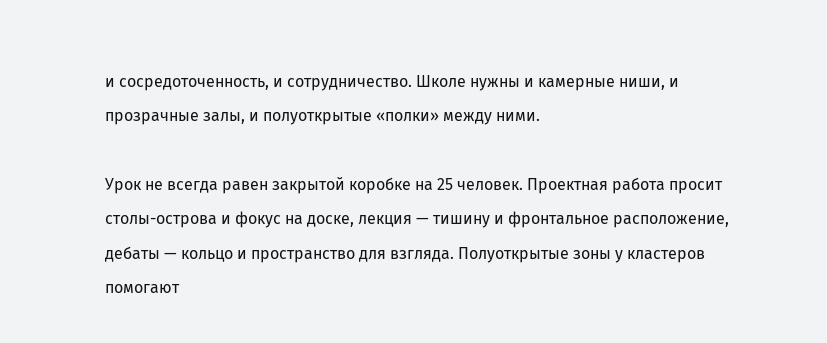и сосредоточенность, и сотрудничество. Школе нужны и камерные ниши, и прозрачные залы, и полуоткрытые «полки» между ними.

Урок не всегда равен закрытой коробке на 25 человек. Проектная работа просит столы-острова и фокус на доске, лекция — тишину и фронтальное расположение, дебаты — кольцо и пространство для взгляда. Полуоткрытые зоны у кластеров помогают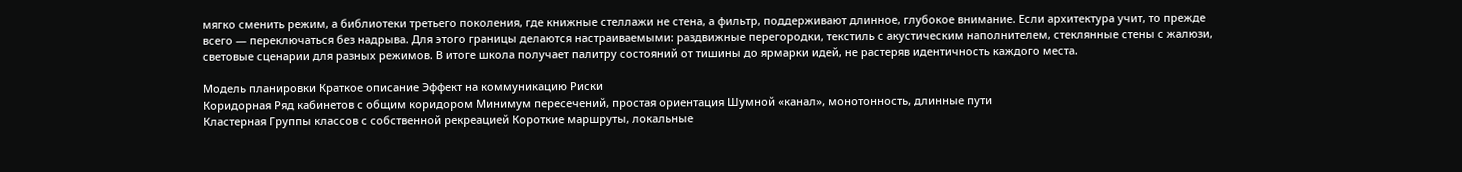мягко сменить режим, а библиотеки третьего поколения, где книжные стеллажи не стена, а фильтр, поддерживают длинное, глубокое внимание. Если архитектура учит, то прежде всего — переключаться без надрыва. Для этого границы делаются настраиваемыми: раздвижные перегородки, текстиль с акустическим наполнителем, стеклянные стены с жалюзи, световые сценарии для разных режимов. В итоге школа получает палитру состояний от тишины до ярмарки идей, не растеряв идентичность каждого места.

Модель планировки Краткое описание Эффект на коммуникацию Риски
Коридорная Ряд кабинетов с общим коридором Минимум пересечений, простая ориентация Шумной «канал», монотонность, длинные пути
Кластерная Группы классов с собственной рекреацией Короткие маршруты, локальные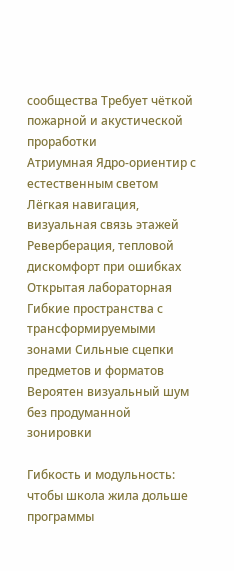сообщества Требует чёткой пожарной и акустической проработки
Атриумная Ядро-ориентир с естественным светом Лёгкая навигация, визуальная связь этажей Реверберация, тепловой дискомфорт при ошибках
Открытая лабораторная Гибкие пространства с трансформируемыми зонами Сильные сцепки предметов и форматов Вероятен визуальный шум без продуманной зонировки

Гибкость и модульность: чтобы школа жила дольше программы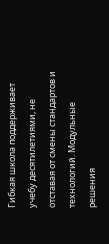Гибкая школа поддерживает учебу десятилетиями, не отставая от смены стандартов и технологий. Модульные решения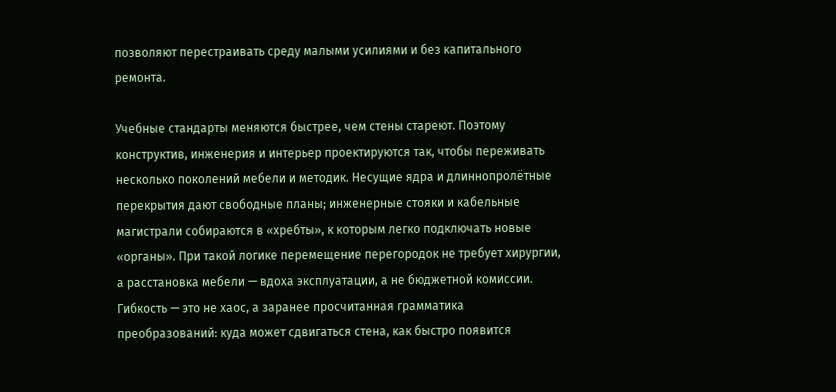позволяют перестраивать среду малыми усилиями и без капитального ремонта.

Учебные стандарты меняются быстрее, чем стены стареют. Поэтому конструктив, инженерия и интерьер проектируются так, чтобы переживать несколько поколений мебели и методик. Несущие ядра и длиннопролётные перекрытия дают свободные планы; инженерные стояки и кабельные магистрали собираются в «хребты», к которым легко подключать новые «органы». При такой логике перемещение перегородок не требует хирургии, а расстановка мебели — вдоха эксплуатации, а не бюджетной комиссии. Гибкость — это не хаос, а заранее просчитанная грамматика преобразований: куда может сдвигаться стена, как быстро появится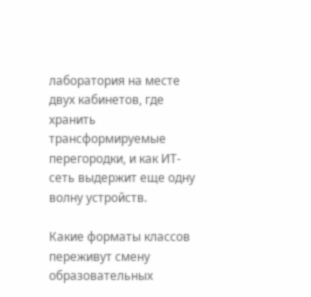лаборатория на месте двух кабинетов, где хранить трансформируемые перегородки, и как ИТ-сеть выдержит еще одну волну устройств.

Какие форматы классов переживут смену образовательных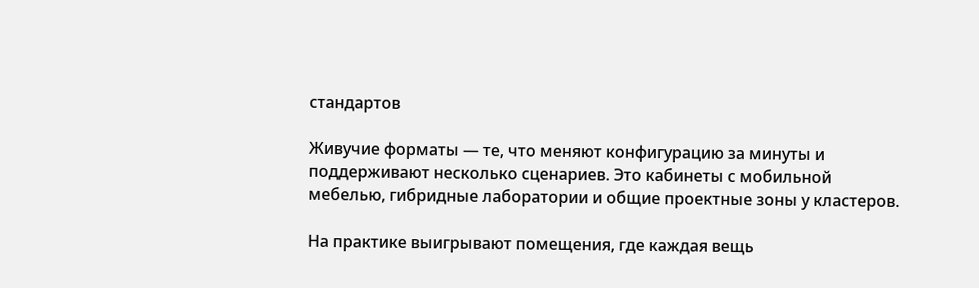стандартов

Живучие форматы — те, что меняют конфигурацию за минуты и поддерживают несколько сценариев. Это кабинеты с мобильной мебелью, гибридные лаборатории и общие проектные зоны у кластеров.

На практике выигрывают помещения, где каждая вещь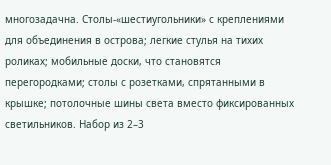многозадачна. Столы-«шестиугольники» с креплениями для объединения в острова; легкие стулья на тихих роликах; мобильные доски, что становятся перегородками; столы с розетками, спрятанными в крышке; потолочные шины света вместо фиксированных светильников. Набор из 2–3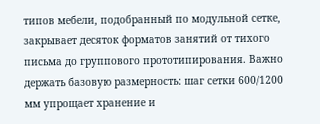типов мебели, подобранный по модульной сетке, закрывает десяток форматов занятий от тихого письма до группового прототипирования. Важно держать базовую размерность: шаг сетки 600/1200 мм упрощает хранение и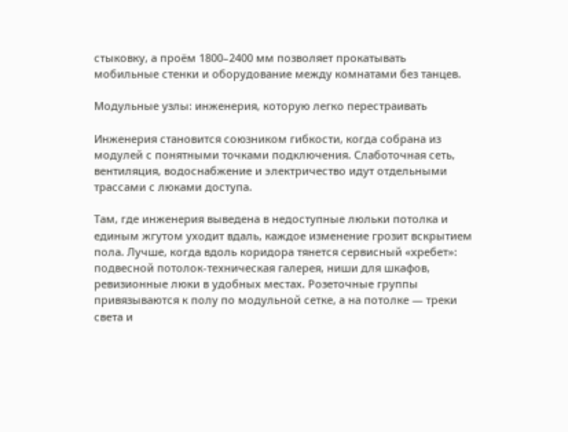стыковку, а проём 1800–2400 мм позволяет прокатывать мобильные стенки и оборудование между комнатами без танцев.

Модульные узлы: инженерия, которую легко перестраивать

Инженерия становится союзником гибкости, когда собрана из модулей с понятными точками подключения. Слаботочная сеть, вентиляция, водоснабжение и электричество идут отдельными трассами с люками доступа.

Там, где инженерия выведена в недоступные люльки потолка и единым жгутом уходит вдаль, каждое изменение грозит вскрытием пола. Лучше, когда вдоль коридора тянется сервисный «хребет»: подвесной потолок-техническая галерея, ниши для шкафов, ревизионные люки в удобных местах. Розеточные группы привязываются к полу по модульной сетке, а на потолке — треки света и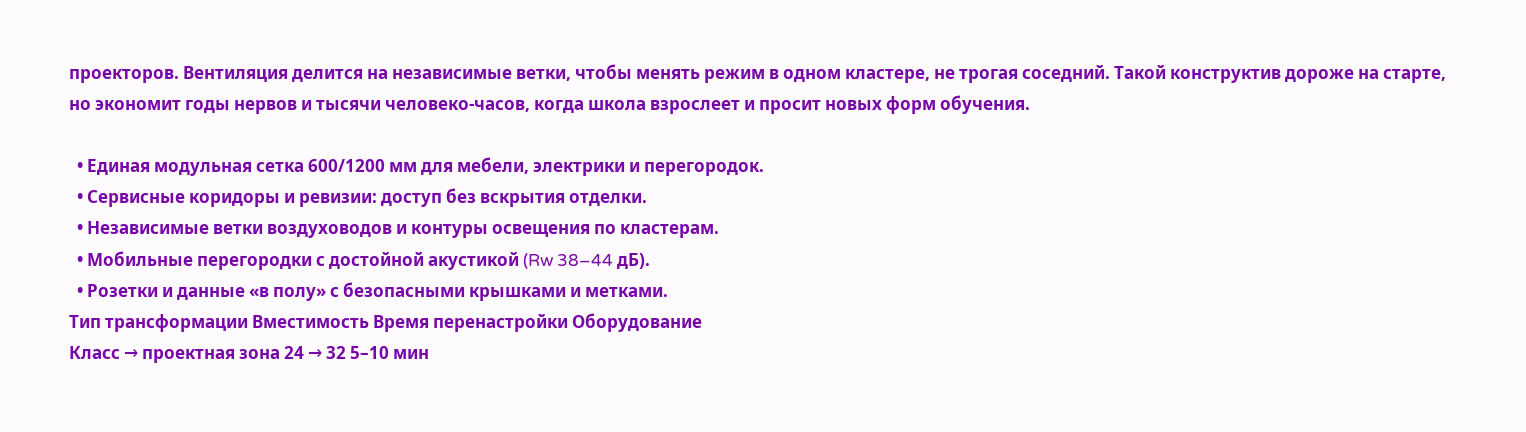проекторов. Вентиляция делится на независимые ветки, чтобы менять режим в одном кластере, не трогая соседний. Такой конструктив дороже на старте, но экономит годы нервов и тысячи человеко-часов, когда школа взрослеет и просит новых форм обучения.

  • Единая модульная сетка 600/1200 мм для мебели, электрики и перегородок.
  • Сервисные коридоры и ревизии: доступ без вскрытия отделки.
  • Независимые ветки воздуховодов и контуры освещения по кластерам.
  • Мобильные перегородки с достойной акустикой (Rw 38–44 дБ).
  • Розетки и данные «в полу» с безопасными крышками и метками.
Тип трансформации Вместимость Время перенастройки Оборудование
Класс → проектная зона 24 → 32 5–10 мин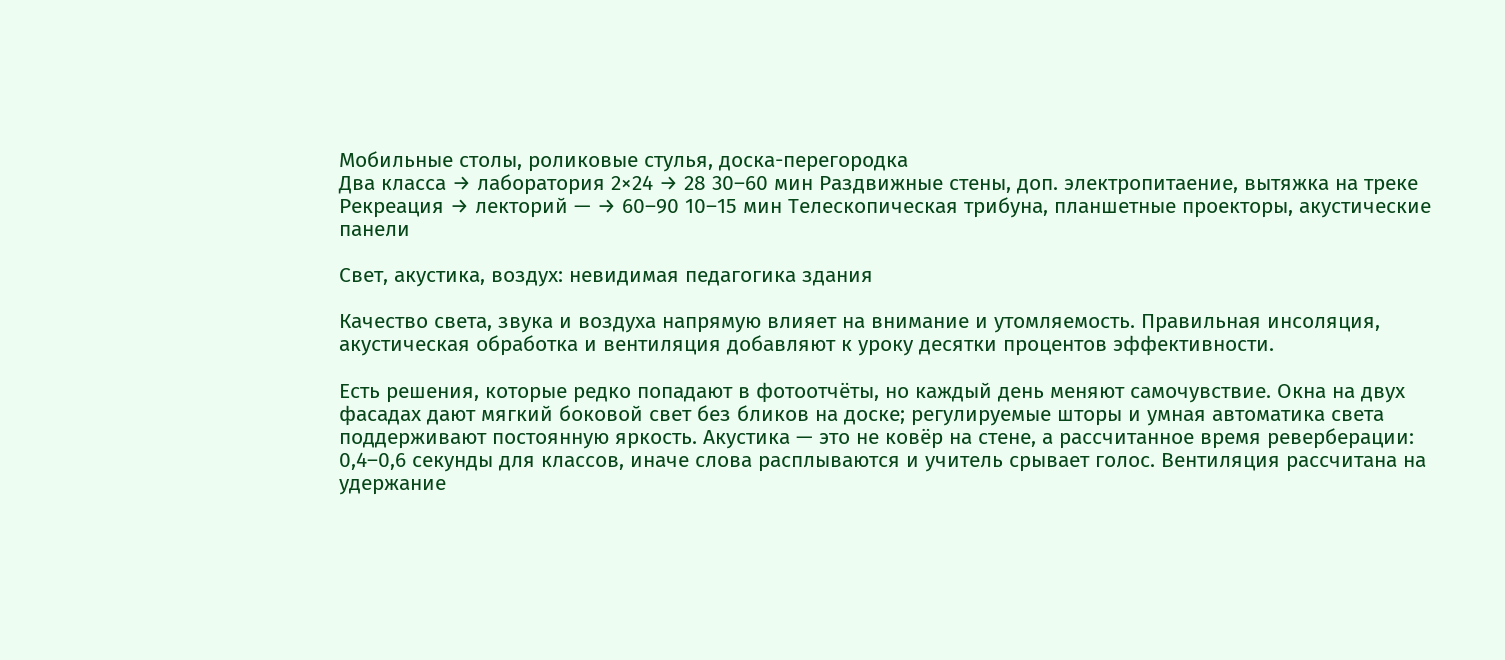Мобильные столы, роликовые стулья, доска-перегородка
Два класса → лаборатория 2×24 → 28 30–60 мин Раздвижные стены, доп. электропитаение, вытяжка на треке
Рекреация → лекторий — → 60–90 10–15 мин Телескопическая трибуна, планшетные проекторы, акустические панели

Свет, акустика, воздух: невидимая педагогика здания

Качество света, звука и воздуха напрямую влияет на внимание и утомляемость. Правильная инсоляция, акустическая обработка и вентиляция добавляют к уроку десятки процентов эффективности.

Есть решения, которые редко попадают в фотоотчёты, но каждый день меняют самочувствие. Окна на двух фасадах дают мягкий боковой свет без бликов на доске; регулируемые шторы и умная автоматика света поддерживают постоянную яркость. Акустика — это не ковёр на стене, а рассчитанное время реверберации: 0,4–0,6 секунды для классов, иначе слова расплываются и учитель срывает голос. Вентиляция рассчитана на удержание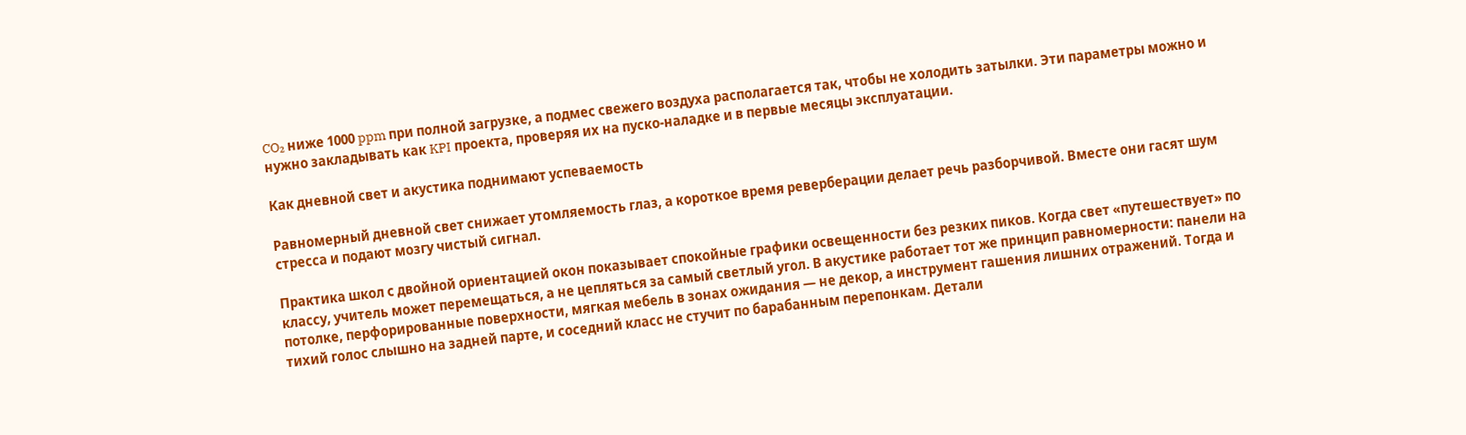CO₂ ниже 1000 ppm при полной загрузке, а подмес свежего воздуха располагается так, чтобы не холодить затылки. Эти параметры можно и нужно закладывать как KPI проекта, проверяя их на пуско-наладке и в первые месяцы эксплуатации.

Как дневной свет и акустика поднимают успеваемость

Равномерный дневной свет снижает утомляемость глаз, а короткое время реверберации делает речь разборчивой. Вместе они гасят шум стресса и подают мозгу чистый сигнал.

Практика школ с двойной ориентацией окон показывает спокойные графики освещенности без резких пиков. Когда свет «путешествует» по классу, учитель может перемещаться, а не цепляться за самый светлый угол. В акустике работает тот же принцип равномерности: панели на потолке, перфорированные поверхности, мягкая мебель в зонах ожидания — не декор, а инструмент гашения лишних отражений. Тогда и тихий голос слышно на задней парте, и соседний класс не стучит по барабанным перепонкам. Детали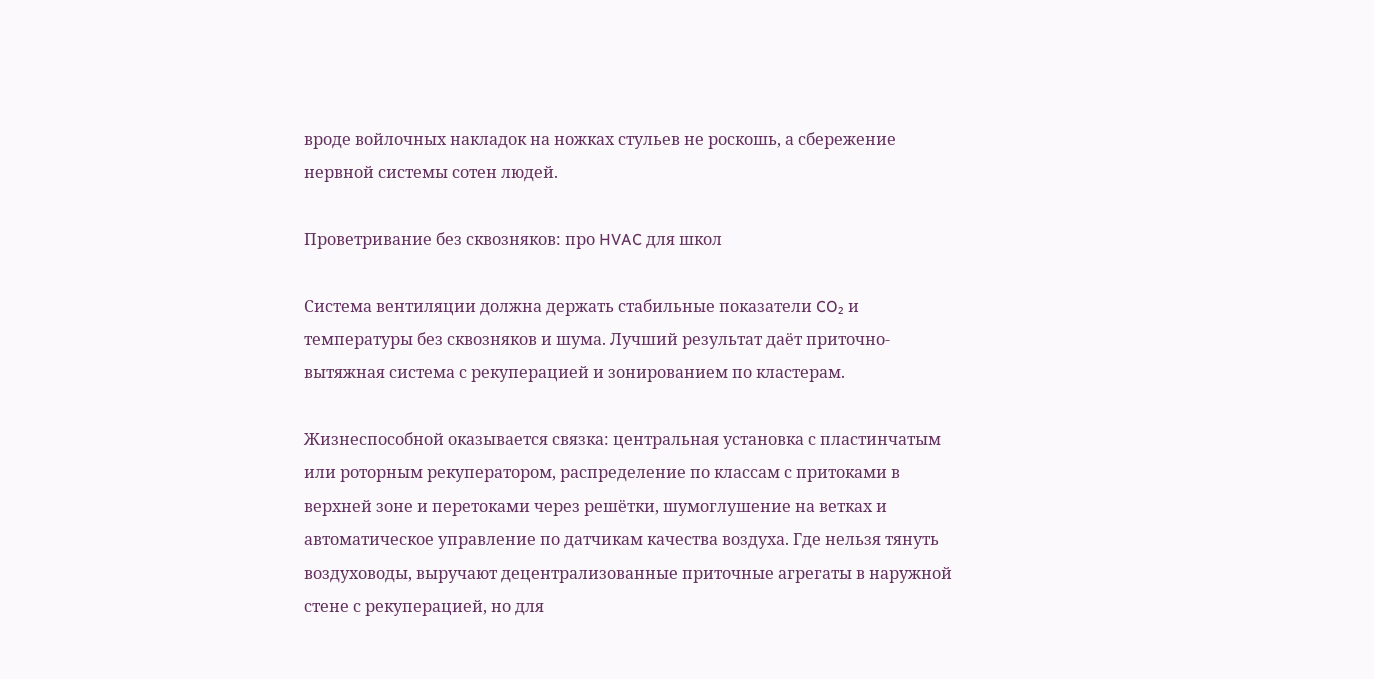вроде войлочных накладок на ножках стульев не роскошь, а сбережение нервной системы сотен людей.

Проветривание без сквозняков: про HVAC для школ

Система вентиляции должна держать стабильные показатели CO₂ и температуры без сквозняков и шума. Лучший результат даёт приточно-вытяжная система с рекуперацией и зонированием по кластерам.

Жизнеспособной оказывается связка: центральная установка с пластинчатым или роторным рекуператором, распределение по классам с притоками в верхней зоне и перетоками через решётки, шумоглушение на ветках и автоматическое управление по датчикам качества воздуха. Где нельзя тянуть воздуховоды, выручают децентрализованные приточные агрегаты в наружной стене с рекуперацией, но для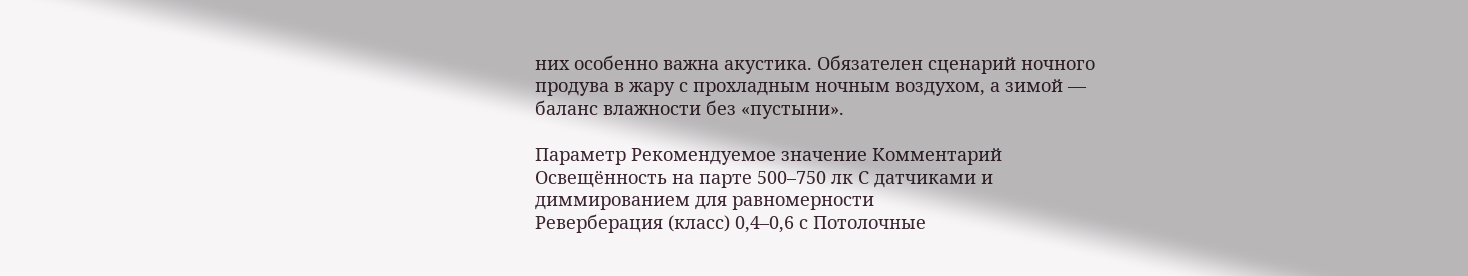них особенно важна акустика. Обязателен сценарий ночного продува в жару с прохладным ночным воздухом, а зимой — баланс влажности без «пустыни».

Параметр Рекомендуемое значение Комментарий
Освещённость на парте 500–750 лк С датчиками и диммированием для равномерности
Реверберация (класс) 0,4–0,6 с Потолочные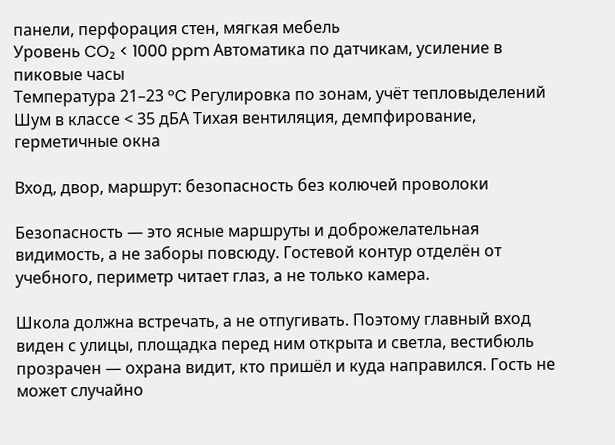панели, перфорация стен, мягкая мебель
Уровень CO₂ < 1000 ppm Автоматика по датчикам, усиление в пиковые часы
Температура 21–23 °C Регулировка по зонам, учёт тепловыделений
Шум в классе < 35 дБА Тихая вентиляция, демпфирование, герметичные окна

Вход, двор, маршрут: безопасность без колючей проволоки

Безопасность — это ясные маршруты и доброжелательная видимость, а не заборы повсюду. Гостевой контур отделён от учебного, периметр читает глаз, а не только камера.

Школа должна встречать, а не отпугивать. Поэтому главный вход виден с улицы, площадка перед ним открыта и светла, вестибюль прозрачен — охрана видит, кто пришёл и куда направился. Гость не может случайно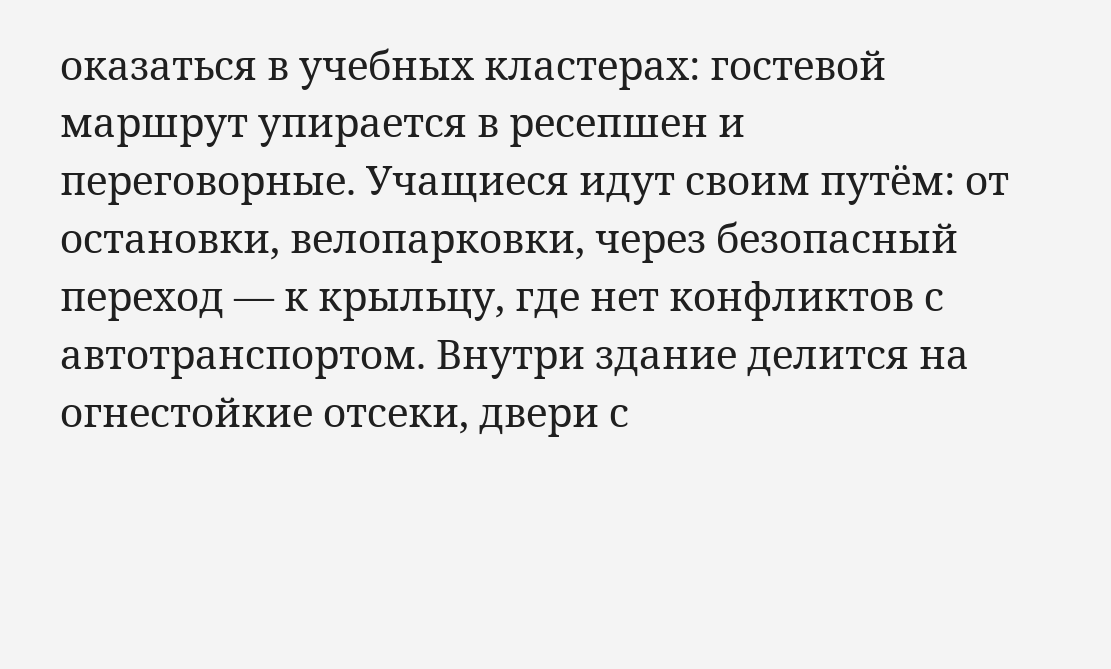оказаться в учебных кластерах: гостевой маршрут упирается в ресепшен и переговорные. Учащиеся идут своим путём: от остановки, велопарковки, через безопасный переход — к крыльцу, где нет конфликтов с автотранспортом. Внутри здание делится на огнестойкие отсеки, двери с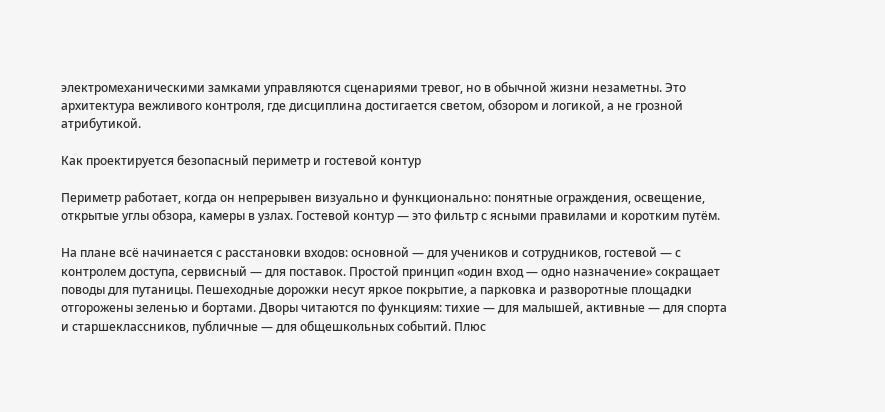электромеханическими замками управляются сценариями тревог, но в обычной жизни незаметны. Это архитектура вежливого контроля, где дисциплина достигается светом, обзором и логикой, а не грозной атрибутикой.

Как проектируется безопасный периметр и гостевой контур

Периметр работает, когда он непрерывен визуально и функционально: понятные ограждения, освещение, открытые углы обзора, камеры в узлах. Гостевой контур — это фильтр с ясными правилами и коротким путём.

На плане всё начинается с расстановки входов: основной — для учеников и сотрудников, гостевой — с контролем доступа, сервисный — для поставок. Простой принцип «один вход — одно назначение» сокращает поводы для путаницы. Пешеходные дорожки несут яркое покрытие, а парковка и разворотные площадки отгорожены зеленью и бортами. Дворы читаются по функциям: тихие — для малышей, активные — для спорта и старшеклассников, публичные — для общешкольных событий. Плюс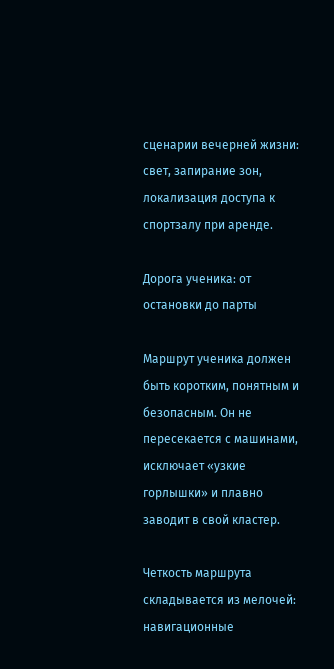сценарии вечерней жизни: свет, запирание зон, локализация доступа к спортзалу при аренде.

Дорога ученика: от остановки до парты

Маршрут ученика должен быть коротким, понятным и безопасным. Он не пересекается с машинами, исключает «узкие горлышки» и плавно заводит в свой кластер.

Четкость маршрута складывается из мелочей: навигационные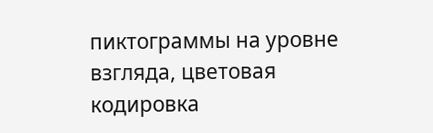пиктограммы на уровне взгляда, цветовая кодировка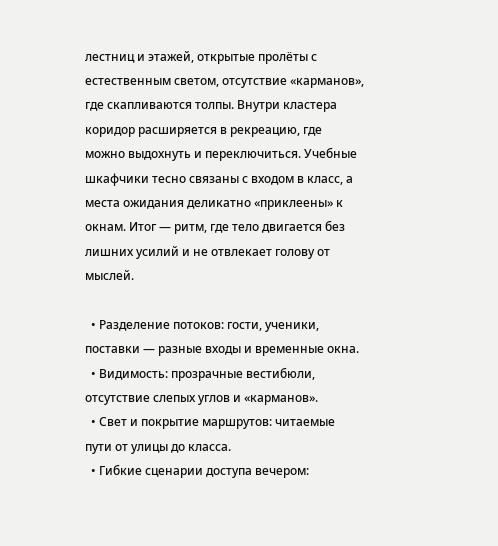лестниц и этажей, открытые пролёты с естественным светом, отсутствие «карманов», где скапливаются толпы. Внутри кластера коридор расширяется в рекреацию, где можно выдохнуть и переключиться. Учебные шкафчики тесно связаны с входом в класс, а места ожидания деликатно «приклеены» к окнам. Итог — ритм, где тело двигается без лишних усилий и не отвлекает голову от мыслей.

  • Разделение потоков: гости, ученики, поставки — разные входы и временные окна.
  • Видимость: прозрачные вестибюли, отсутствие слепых углов и «карманов».
  • Свет и покрытие маршрутов: читаемые пути от улицы до класса.
  • Гибкие сценарии доступа вечером: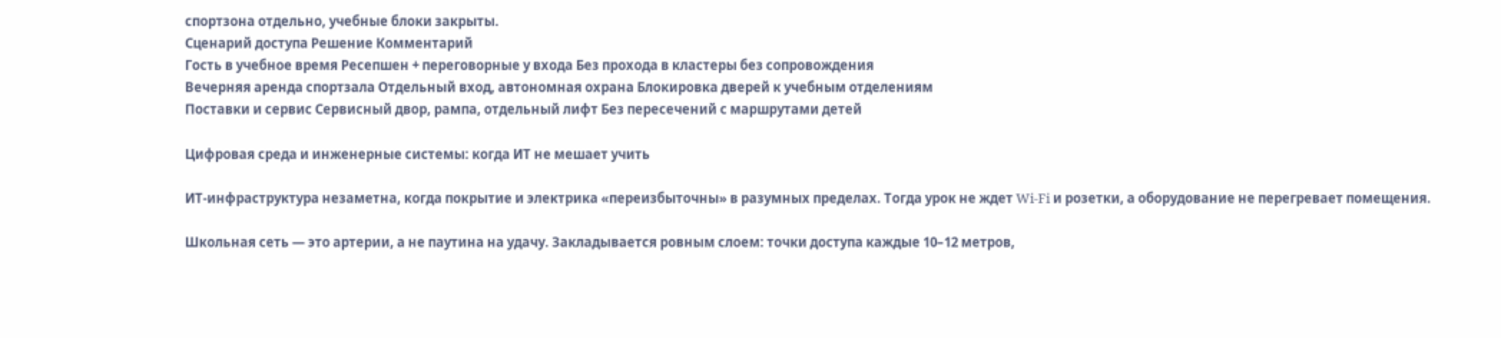спортзона отдельно, учебные блоки закрыты.
Сценарий доступа Решение Комментарий
Гость в учебное время Ресепшен + переговорные у входа Без прохода в кластеры без сопровождения
Вечерняя аренда спортзала Отдельный вход, автономная охрана Блокировка дверей к учебным отделениям
Поставки и сервис Сервисный двор, рампа, отдельный лифт Без пересечений с маршрутами детей

Цифровая среда и инженерные системы: когда ИТ не мешает учить

ИТ-инфраструктура незаметна, когда покрытие и электрика «переизбыточны» в разумных пределах. Тогда урок не ждет Wi‑Fi и розетки, а оборудование не перегревает помещения.

Школьная сеть — это артерии, а не паутина на удачу. Закладывается ровным слоем: точки доступа каждые 10–12 метров,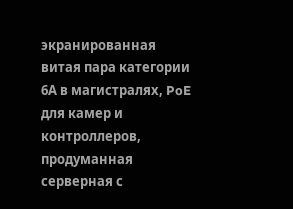экранированная витая пара категории 6А в магистралях, PoE для камер и контроллеров, продуманная серверная с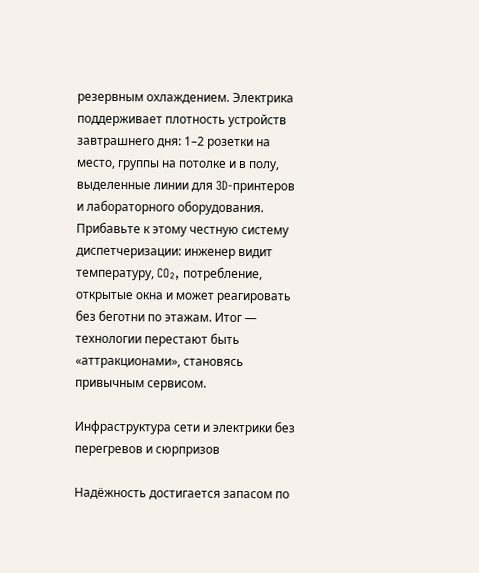резервным охлаждением. Электрика поддерживает плотность устройств завтрашнего дня: 1–2 розетки на место, группы на потолке и в полу, выделенные линии для 3D-принтеров и лабораторного оборудования. Прибавьте к этому честную систему диспетчеризации: инженер видит температуру, CO₂, потребление, открытые окна и может реагировать без беготни по этажам. Итог — технологии перестают быть «аттракционами», становясь привычным сервисом.

Инфраструктура сети и электрики без перегревов и сюрпризов

Надёжность достигается запасом по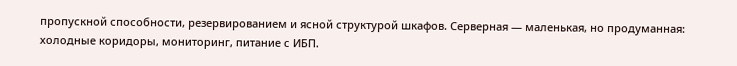пропускной способности, резервированием и ясной структурой шкафов. Серверная — маленькая, но продуманная: холодные коридоры, мониторинг, питание с ИБП.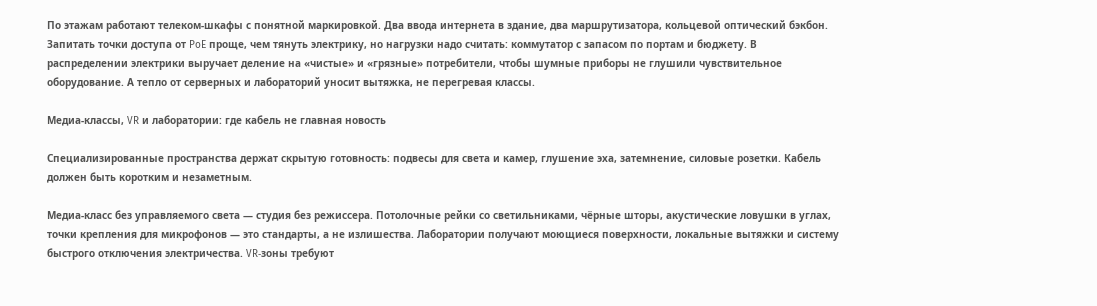По этажам работают телеком‑шкафы с понятной маркировкой. Два ввода интернета в здание, два маршрутизатора, кольцевой оптический бэкбон. Запитать точки доступа от PoE проще, чем тянуть электрику, но нагрузки надо считать: коммутатор с запасом по портам и бюджету. В распределении электрики выручает деление на «чистые» и «грязные» потребители, чтобы шумные приборы не глушили чувствительное оборудование. А тепло от серверных и лабораторий уносит вытяжка, не перегревая классы.

Медиа-классы, VR и лаборатории: где кабель не главная новость

Специализированные пространства держат скрытую готовность: подвесы для света и камер, глушение эха, затемнение, силовые розетки. Кабель должен быть коротким и незаметным.

Медиа‑класс без управляемого света — студия без режиссера. Потолочные рейки со светильниками, чёрные шторы, акустические ловушки в углах, точки крепления для микрофонов — это стандарты, а не излишества. Лаборатории получают моющиеся поверхности, локальные вытяжки и систему быстрого отключения электричества. VR‑зоны требуют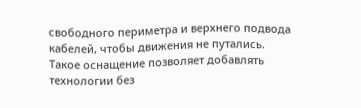свободного периметра и верхнего подвода кабелей, чтобы движения не путались. Такое оснащение позволяет добавлять технологии без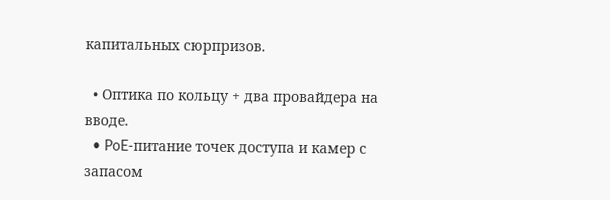капитальных сюрпризов.

  • Оптика по кольцу + два провайдера на вводе.
  • PoE‑питание точек доступа и камер с запасом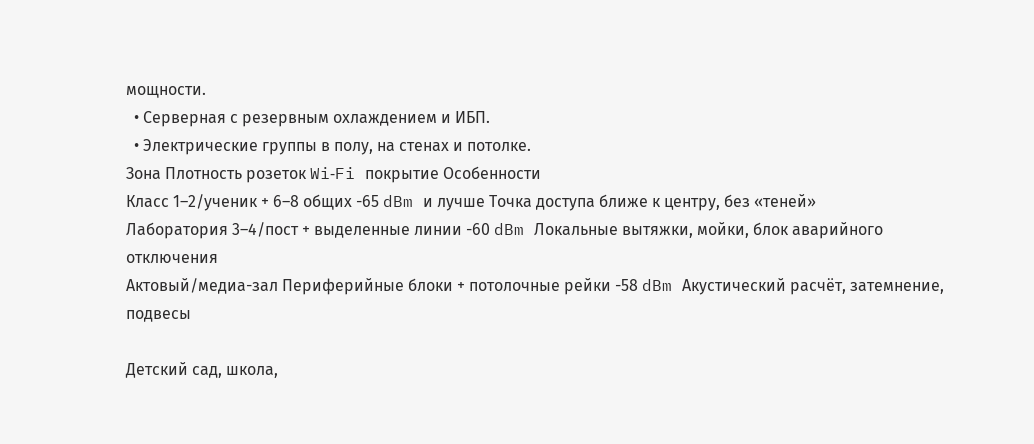мощности.
  • Серверная с резервным охлаждением и ИБП.
  • Электрические группы в полу, на стенах и потолке.
Зона Плотность розеток Wi‑Fi покрытие Особенности
Класс 1–2/ученик + 6–8 общих -65 dBm и лучше Точка доступа ближе к центру, без «теней»
Лаборатория 3–4/пост + выделенные линии -60 dBm Локальные вытяжки, мойки, блок аварийного отключения
Актовый/медиа-зал Периферийные блоки + потолочные рейки -58 dBm Акустический расчёт, затемнение, подвесы

Детский сад, школа,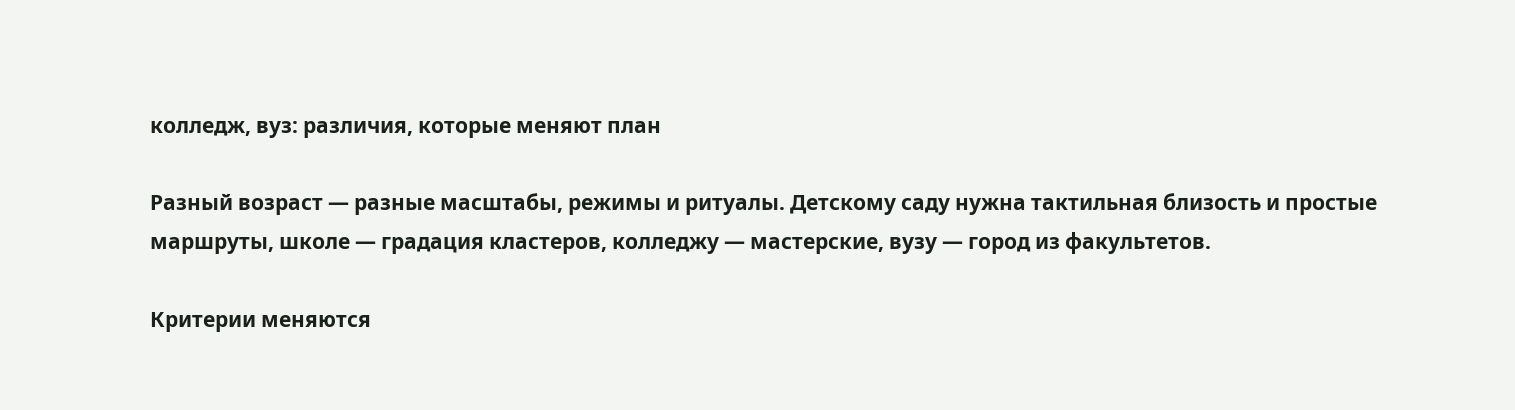колледж, вуз: различия, которые меняют план

Разный возраст — разные масштабы, режимы и ритуалы. Детскому саду нужна тактильная близость и простые маршруты, школе — градация кластеров, колледжу — мастерские, вузу — город из факультетов.

Критерии меняются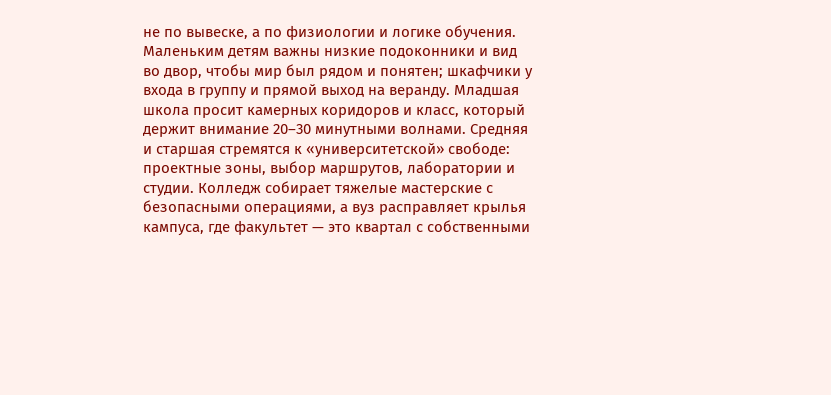не по вывеске, а по физиологии и логике обучения. Маленьким детям важны низкие подоконники и вид во двор, чтобы мир был рядом и понятен; шкафчики у входа в группу и прямой выход на веранду. Младшая школа просит камерных коридоров и класс, который держит внимание 20–30 минутными волнами. Средняя и старшая стремятся к «университетской» свободе: проектные зоны, выбор маршрутов, лаборатории и студии. Колледж собирает тяжелые мастерские с безопасными операциями, а вуз расправляет крылья кампуса, где факультет — это квартал с собственными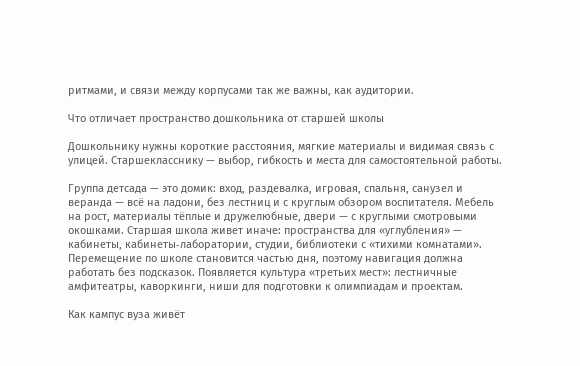ритмами, и связи между корпусами так же важны, как аудитории.

Что отличает пространство дошкольника от старшей школы

Дошкольнику нужны короткие расстояния, мягкие материалы и видимая связь с улицей. Старшекласснику — выбор, гибкость и места для самостоятельной работы.

Группа детсада — это домик: вход, раздевалка, игровая, спальня, санузел и веранда — всё на ладони, без лестниц и с круглым обзором воспитателя. Мебель на рост, материалы тёплые и дружелюбные, двери — с круглыми смотровыми окошками. Старшая школа живет иначе: пространства для «углубления» — кабинеты, кабинеты‑лаборатории, студии, библиотеки с «тихими комнатами». Перемещение по школе становится частью дня, поэтому навигация должна работать без подсказок. Появляется культура «третьих мест»: лестничные амфитеатры, каворкинги, ниши для подготовки к олимпиадам и проектам.

Как кампус вуза живёт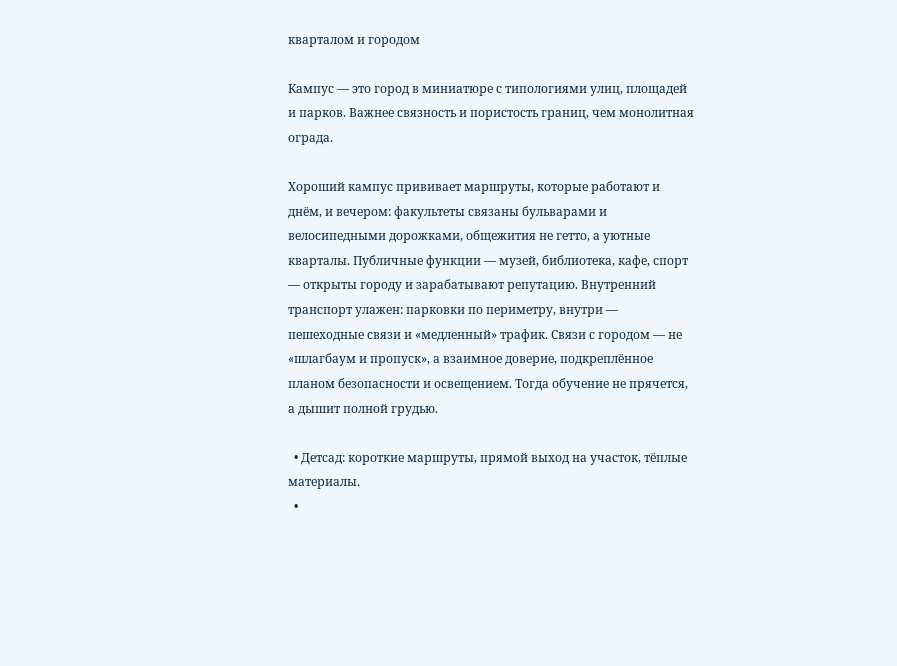кварталом и городом

Кампус — это город в миниатюре с типологиями улиц, площадей и парков. Важнее связность и пористость границ, чем монолитная ограда.

Хороший кампус прививает маршруты, которые работают и днём, и вечером: факультеты связаны бульварами и велосипедными дорожками, общежития не гетто, а уютные кварталы. Публичные функции — музей, библиотека, кафе, спорт — открыты городу и зарабатывают репутацию. Внутренний транспорт улажен: парковки по периметру, внутри — пешеходные связи и «медленный» трафик. Связи с городом — не «шлагбаум и пропуск», а взаимное доверие, подкреплённое планом безопасности и освещением. Тогда обучение не прячется, а дышит полной грудью.

  • Детсад: короткие маршруты, прямой выход на участок, тёплые материалы.
  •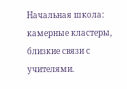Начальная школа: камерные кластеры, близкие связи с учителями.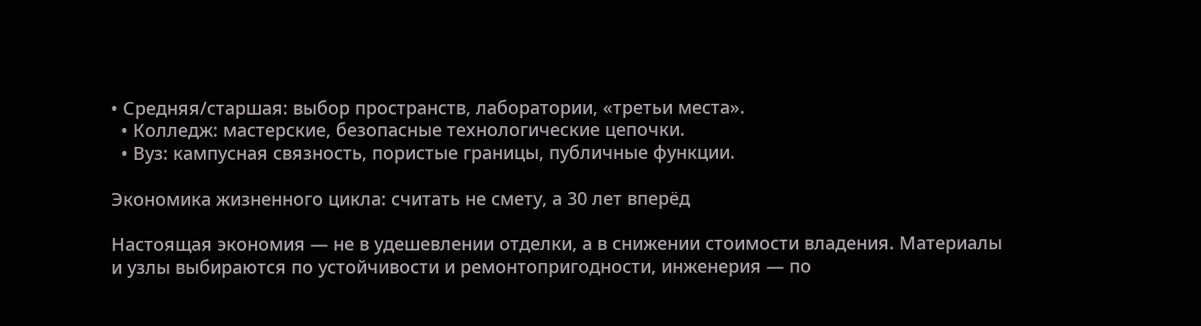• Средняя/старшая: выбор пространств, лаборатории, «третьи места».
  • Колледж: мастерские, безопасные технологические цепочки.
  • Вуз: кампусная связность, пористые границы, публичные функции.

Экономика жизненного цикла: считать не смету, а 30 лет вперёд

Настоящая экономия — не в удешевлении отделки, а в снижении стоимости владения. Материалы и узлы выбираются по устойчивости и ремонтопригодности, инженерия — по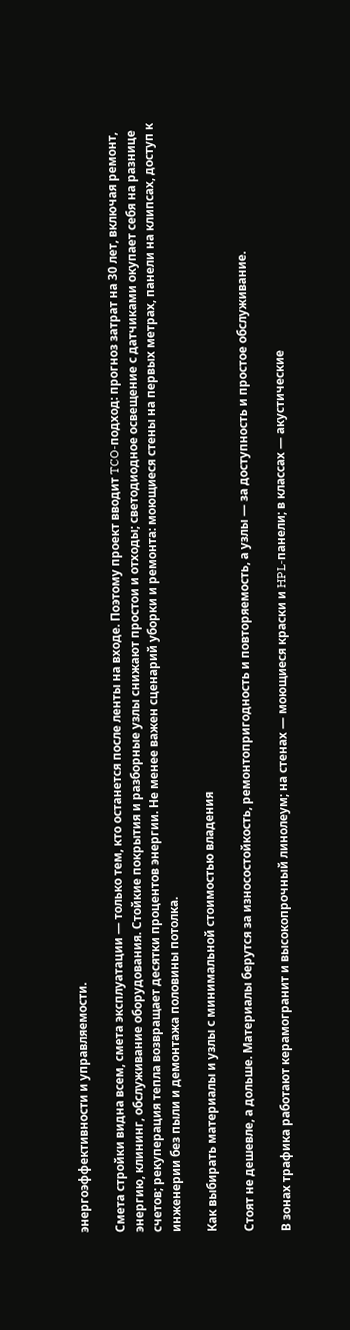энергоэффективности и управляемости.

Смета стройки видна всем, смета эксплуатации — только тем, кто останется после ленты на входе. Поэтому проект вводит TCO‑подход: прогноз затрат на 30 лет, включая ремонт, энергию, клининг, обслуживание оборудования. Стойкие покрытия и разборные узлы снижают простои и отходы; светодиодное освещение с датчиками окупает себя на разнице счетов; рекуперация тепла возвращает десятки процентов энергии. Не менее важен сценарий уборки и ремонта: моющиеся стены на первых метрах, панели на клипсах, доступ к инженерии без пыли и демонтажа половины потолка.

Как выбирать материалы и узлы с минимальной стоимостью владения

Стоят не дешевле, а дольше. Материалы берутся за износостойкость, ремонтопригодность и повторяемость, а узлы — за доступность и простое обслуживание.

В зонах трафика работают керамогранит и высокопрочный линолеум; на стенах — моющиеся краски и HPL‑панели; в классах — акустические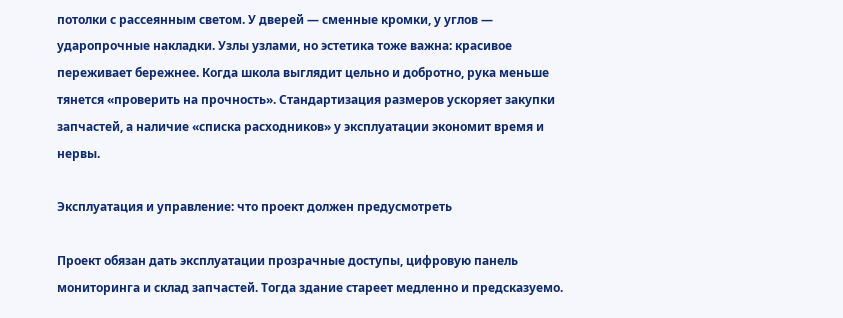потолки с рассеянным светом. У дверей — сменные кромки, у углов — ударопрочные накладки. Узлы узлами, но эстетика тоже важна: красивое переживает бережнее. Когда школа выглядит цельно и добротно, рука меньше тянется «проверить на прочность». Стандартизация размеров ускоряет закупки запчастей, а наличие «списка расходников» у эксплуатации экономит время и нервы.

Эксплуатация и управление: что проект должен предусмотреть

Проект обязан дать эксплуатации прозрачные доступы, цифровую панель мониторинга и склад запчастей. Тогда здание стареет медленно и предсказуемо.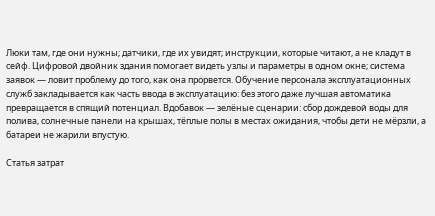Люки там, где они нужны; датчики, где их увидят; инструкции, которые читают, а не кладут в сейф. Цифровой двойник здания помогает видеть узлы и параметры в одном окне; система заявок — ловит проблему до того, как она прорвется. Обучение персонала эксплуатационных служб закладывается как часть ввода в эксплуатацию: без этого даже лучшая автоматика превращается в спящий потенциал. Вдобавок — зелёные сценарии: сбор дождевой воды для полива, солнечные панели на крышах, тёплые полы в местах ожидания, чтобы дети не мёрзли, а батареи не жарили впустую.

Статья затрат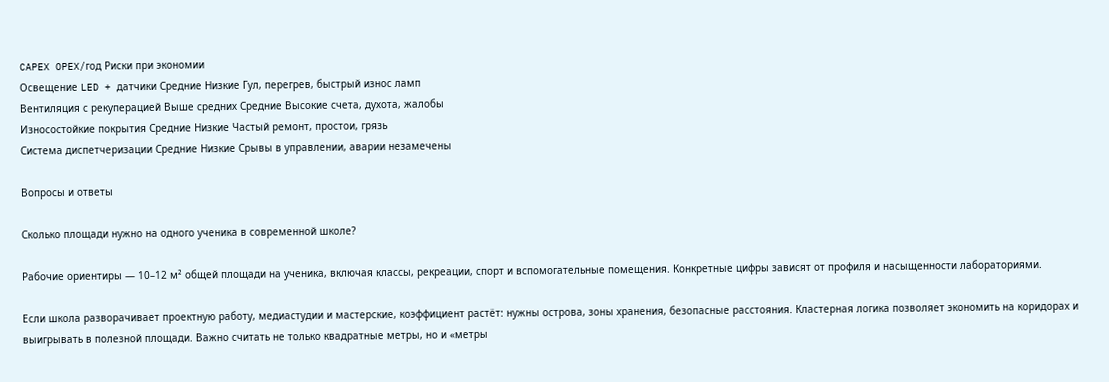CAPEX OPEX/год Риски при экономии
Освещение LED + датчики Средние Низкие Гул, перегрев, быстрый износ ламп
Вентиляция с рекуперацией Выше средних Средние Высокие счета, духота, жалобы
Износостойкие покрытия Средние Низкие Частый ремонт, простои, грязь
Система диспетчеризации Средние Низкие Срывы в управлении, аварии незамечены

Вопросы и ответы

Сколько площади нужно на одного ученика в современной школе?

Рабочие ориентиры — 10–12 м² общей площади на ученика, включая классы, рекреации, спорт и вспомогательные помещения. Конкретные цифры зависят от профиля и насыщенности лабораториями.

Если школа разворачивает проектную работу, медиастудии и мастерские, коэффициент растёт: нужны острова, зоны хранения, безопасные расстояния. Кластерная логика позволяет экономить на коридорах и выигрывать в полезной площади. Важно считать не только квадратные метры, но и «метры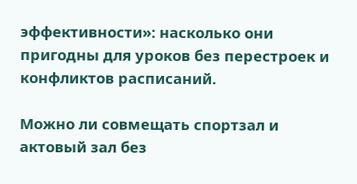эффективности»: насколько они пригодны для уроков без перестроек и конфликтов расписаний.

Можно ли совмещать спортзал и актовый зал без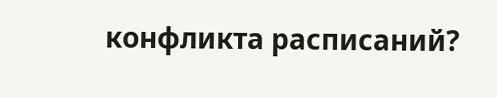конфликта расписаний?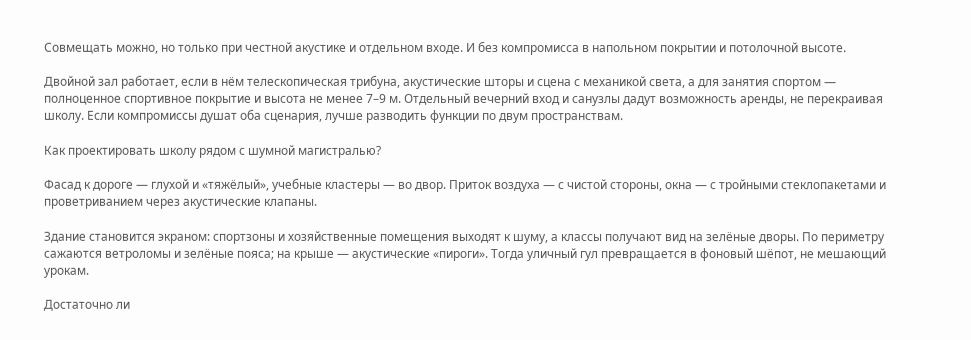Совмещать можно, но только при честной акустике и отдельном входе. И без компромисса в напольном покрытии и потолочной высоте.

Двойной зал работает, если в нём телескопическая трибуна, акустические шторы и сцена с механикой света, а для занятия спортом — полноценное спортивное покрытие и высота не менее 7–9 м. Отдельный вечерний вход и санузлы дадут возможность аренды, не перекраивая школу. Если компромиссы душат оба сценария, лучше разводить функции по двум пространствам.

Как проектировать школу рядом с шумной магистралью?

Фасад к дороге — глухой и «тяжёлый», учебные кластеры — во двор. Приток воздуха — с чистой стороны, окна — с тройными стеклопакетами и проветриванием через акустические клапаны.

Здание становится экраном: спортзоны и хозяйственные помещения выходят к шуму, а классы получают вид на зелёные дворы. По периметру сажаются ветроломы и зелёные пояса; на крыше — акустические «пироги». Тогда уличный гул превращается в фоновый шёпот, не мешающий урокам.

Достаточно ли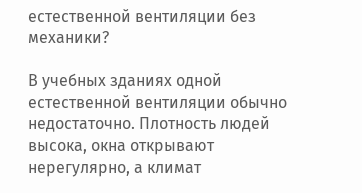естественной вентиляции без механики?

В учебных зданиях одной естественной вентиляции обычно недостаточно. Плотность людей высока, окна открывают нерегулярно, а климат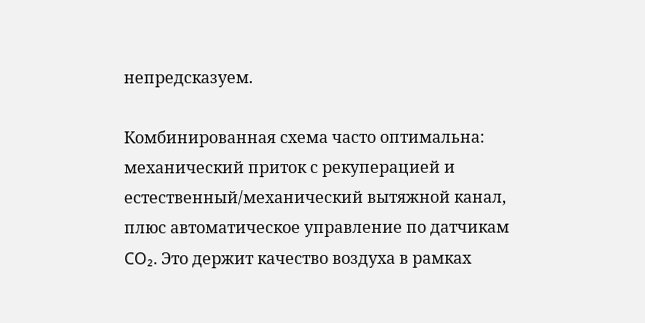непредсказуем.

Комбинированная схема часто оптимальна: механический приток с рекуперацией и естественный/механический вытяжной канал, плюс автоматическое управление по датчикам CO₂. Это держит качество воздуха в рамках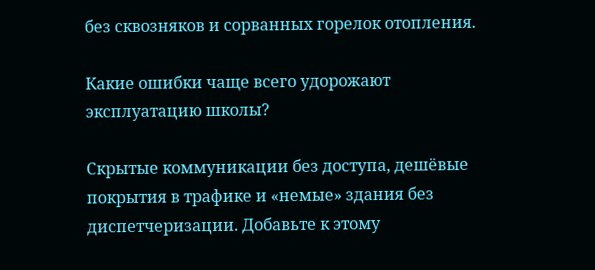без сквозняков и сорванных горелок отопления.

Какие ошибки чаще всего удорожают эксплуатацию школы?

Скрытые коммуникации без доступа, дешёвые покрытия в трафике и «немые» здания без диспетчеризации. Добавьте к этому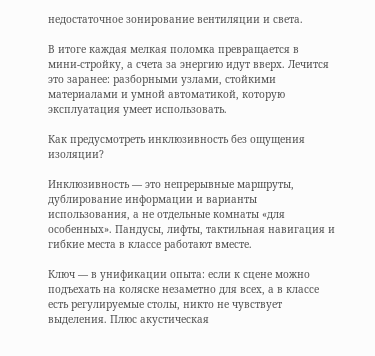недостаточное зонирование вентиляции и света.

В итоге каждая мелкая поломка превращается в мини‑стройку, а счета за энергию идут вверх. Лечится это заранее: разборными узлами, стойкими материалами и умной автоматикой, которую эксплуатация умеет использовать.

Как предусмотреть инклюзивность без ощущения изоляции?

Инклюзивность — это непрерывные маршруты, дублирование информации и варианты использования, а не отдельные комнаты «для особенных». Пандусы, лифты, тактильная навигация и гибкие места в классе работают вместе.

Ключ — в унификации опыта: если к сцене можно подъехать на коляске незаметно для всех, а в классе есть регулируемые столы, никто не чувствует выделения. Плюс акустическая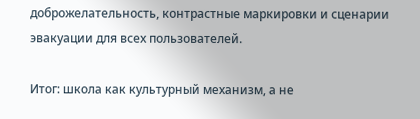доброжелательность, контрастные маркировки и сценарии эвакуации для всех пользователей.

Итог: школа как культурный механизм, а не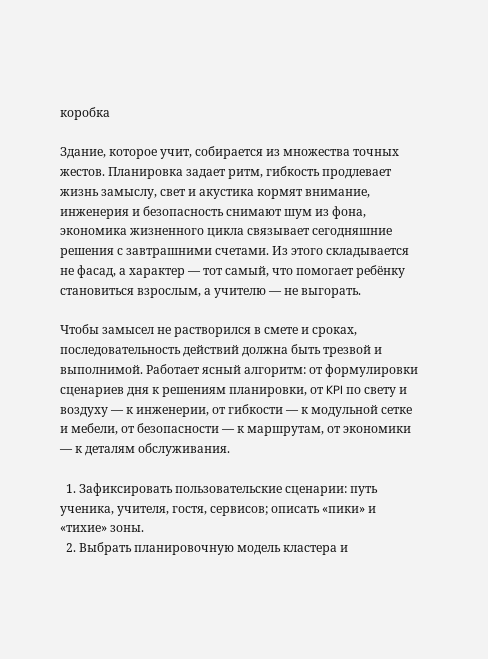коробка

Здание, которое учит, собирается из множества точных жестов. Планировка задает ритм, гибкость продлевает жизнь замыслу, свет и акустика кормят внимание, инженерия и безопасность снимают шум из фона, экономика жизненного цикла связывает сегодняшние решения с завтрашними счетами. Из этого складывается не фасад, а характер — тот самый, что помогает ребёнку становиться взрослым, а учителю — не выгорать.

Чтобы замысел не растворился в смете и сроках, последовательность действий должна быть трезвой и выполнимой. Работает ясный алгоритм: от формулировки сценариев дня к решениям планировки, от KPI по свету и воздуху — к инженерии, от гибкости — к модульной сетке и мебели, от безопасности — к маршрутам, от экономики — к деталям обслуживания.

  1. Зафиксировать пользовательские сценарии: путь ученика, учителя, гостя, сервисов; описать «пики» и «тихие» зоны.
  2. Выбрать планировочную модель кластера и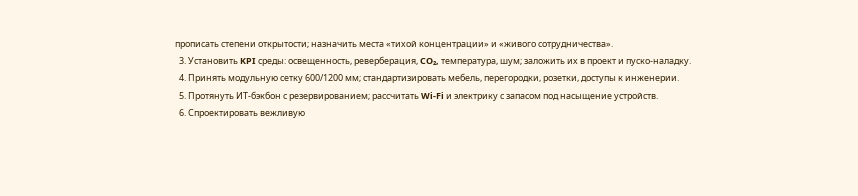прописать степени открытости; назначить места «тихой концентрации» и «живого сотрудничества».
  3. Установить KPI среды: освещенность, реверберация, CO₂, температура, шум; заложить их в проект и пуско‑наладку.
  4. Принять модульную сетку 600/1200 мм; стандартизировать мебель, перегородки, розетки, доступы к инженерии.
  5. Протянуть ИТ‑бэкбон с резервированием; рассчитать Wi‑Fi и электрику с запасом под насыщение устройств.
  6. Спроектировать вежливую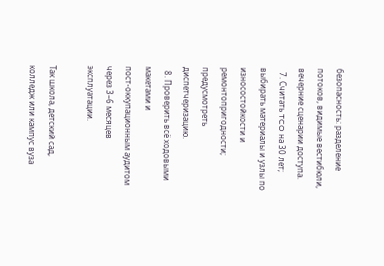безопасность: разделение потоков, видимые вестибюли, вечерние сценарии доступа.
  7. Считать TCO на 30 лет; выбирать материалы и узлы по износостойкости и ремонтопригодности; предусмотреть диспетчеризацию.
  8. Проверить всё ходовыми макетами и пост‑оккупационным аудитом через 3–6 месяцев эксплуатации.

Так школа, детский сад, колледж или кампус вуза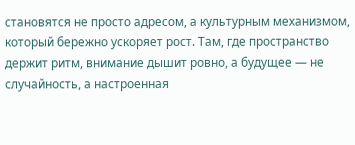становятся не просто адресом, а культурным механизмом, который бережно ускоряет рост. Там, где пространство держит ритм, внимание дышит ровно, а будущее — не случайность, а настроенная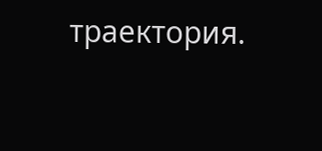траектория.